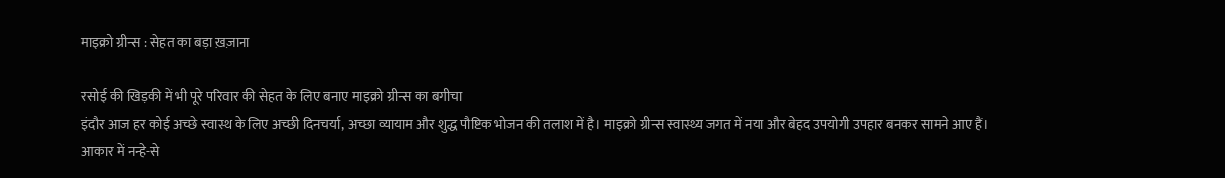माइक्रो ग्रीन्स : सेहत का बड़ा ख़ज़ाना

रसोई की खिड़की में भी पूरे परिवार की सेहत के लिए बनाए माइक्रो ग्रीन्स का बगीचा
इंदौर आज हर कोई अच्छे स्वास्थ के लिए अच्छी दिनचर्या, अच्छा व्यायाम और शुद्ध पौष्टिक भोजन की तलाश में है। माइक्रो ग्रीन्स स्वास्थ्य जगत में नया और बेहद उपयोगी उपहार बनकर सामने आए हैं। आकार में नन्हे-से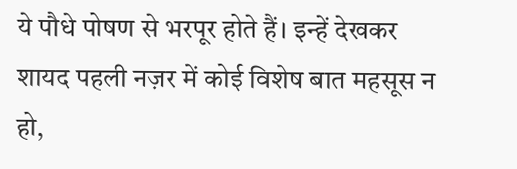ये पौधे पोषण से भरपूर होते हैं। इन्हें देखकर शायद पहली नज़र में कोई विशेष बात महसूस न हो,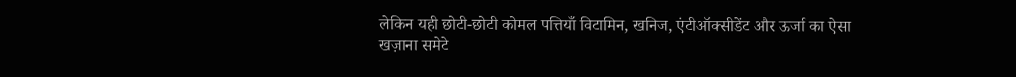लेकिन यही छोटी-छोटी कोमल पत्तियाँ विटामिन, खनिज, एंटीऑक्सीडेंट और ऊर्जा का ऐसा खज़ाना समेटे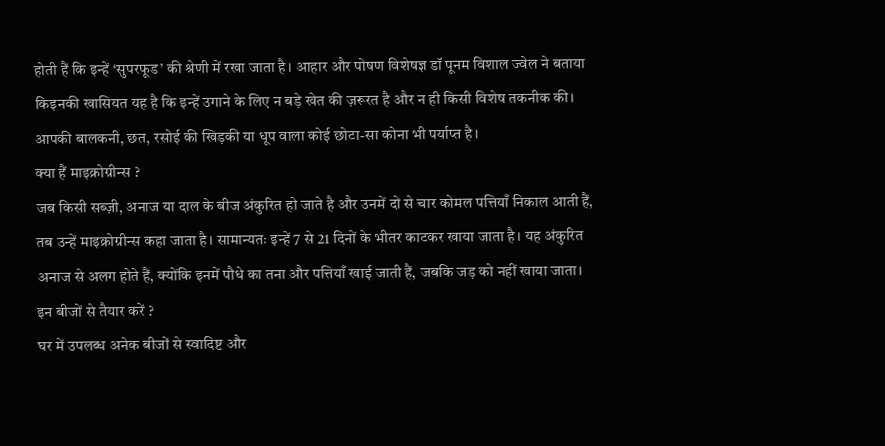होती हैं कि इन्हें ‘सुपरफूड’ की श्रेणी में रखा जाता है। आहार और पोषण विशेषज्ञ डॉ पूनम विशाल ज्वेल ने बताया किइनकी खासियत यह है कि इन्हें उगाने के लिए न बड़े खेत की ज़रूरत है और न ही किसी विशेष तकनीक की। आपकी बालकनी, छत, रसोई की खिड़की या धूप वाला कोई छोटा-सा कोना भी पर्याप्त है।
क्या हैं माइक्रोग्रीन्स ?
जब किसी सब्ज़ी, अनाज या दाल के बीज अंकुरित हो जाते है और उनमें दो से चार कोमल पत्तियाँ निकाल आती हैं, तब उन्हें माइक्रोग्रीन्स कहा जाता है। सामान्यतः इन्हें 7 से 21 दिनों के भीतर काटकर खाया जाता है। यह अंकुरित अनाज से अलग होते हैं, क्योंकि इनमें पौधे का तना और पत्तियाँ खाई जाती हैं, जबकि जड़ को नहीं खाया जाता।
इन बीजों से तैयार करें ?
घर में उपलब्ध अनेक बीजों से स्वादिष्ट और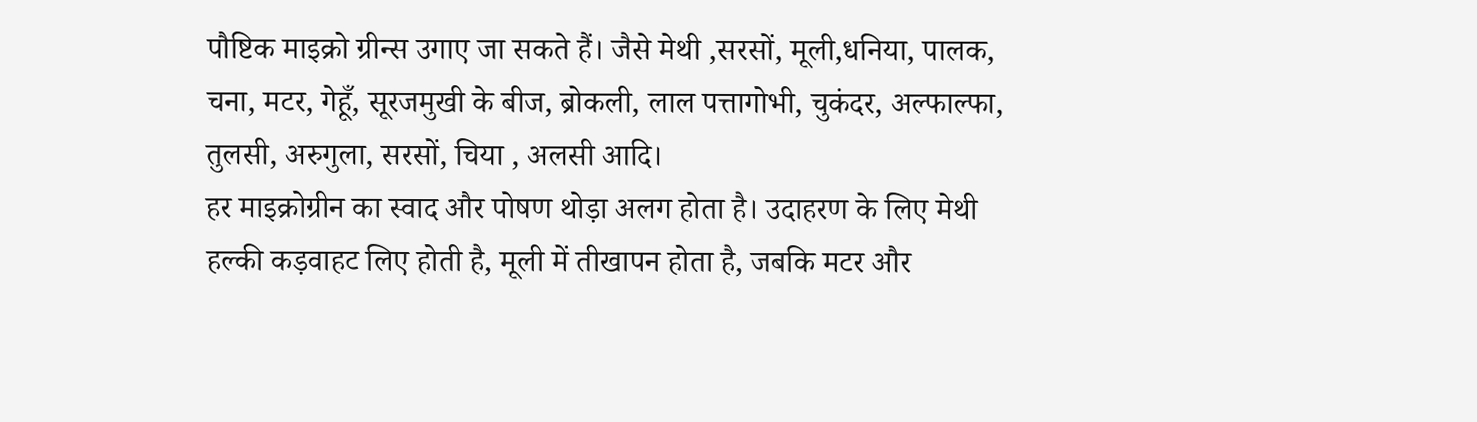पौष्टिक माइक्रो ग्रीन्स उगाए जा सकते हैं। जैसे मेथी ,सरसों, मूली,धनिया, पालक, चना, मटर, गेहूँ, सूरजमुखी के बीज, ब्रोकली, लाल पत्तागोभी, चुकंदर, अल्फाल्फा, तुलसी, अरुगुला, सरसों, चिया , अलसी आदि।
हर माइक्रोग्रीन का स्वाद और पोषण थोड़ा अलग होता है। उदाहरण के लिए मेथी हल्की कड़वाहट लिए होती है, मूली में तीखापन होता है, जबकि मटर और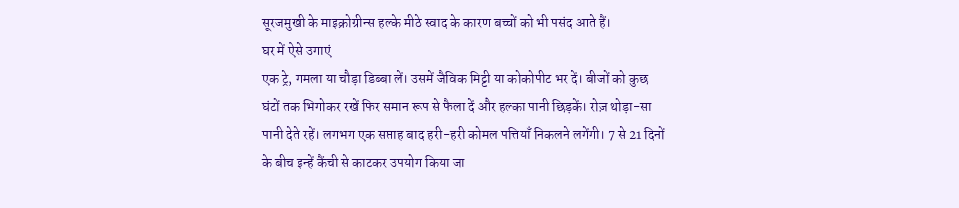सूरजमुखी के माइक्रोग्रीन्स हल्के मीठे स्वाद के कारण बच्चों को भी पसंद आते हैं।
घर में ऐसे उगाएं
एक ट्रे, गमला या चौड़ा डिब्बा लें। उसमें जैविक मिट्टी या कोकोपीट भर दें। बीजों को कुछ घंटों तक भिगोकर रखें फिर समान रूप से फैला दें और हल्का पानी छिड़कें। रोज़ थोड़ा-सा पानी देते रहें। लगभग एक सप्ताह बाद हरी-हरी कोमल पत्तियाँ निकलने लगेंगी। 7 से 21 दिनों के बीच इन्हें कैंची से काटकर उपयोग किया जा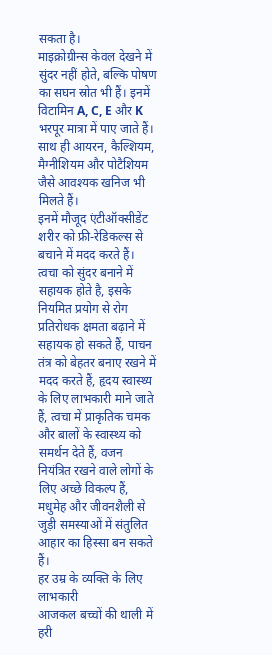सकता है।
माइक्रोग्रीन्स केवल देखने में सुंदर नहीं होते, बल्कि पोषण का सघन स्रोत भी हैं। इनमें विटामिन A, C, E और K भरपूर मात्रा में पाए जाते हैं। साथ ही आयरन, कैल्शियम, मैग्नीशियम और पोटैशियम जैसे आवश्यक खनिज भी मिलते हैं।
इनमें मौजूद एंटीऑक्सीडेंट शरीर को फ्री-रेडिकल्स से बचाने में मदद करते हैं। त्वचा को सुंदर बनाने में सहायक होते है, इसके नियमित प्रयोग से रोग प्रतिरोधक क्षमता बढ़ाने में सहायक हो सकते हैं, पाचन तंत्र को बेहतर बनाए रखने में मदद करते हैं, हृदय स्वास्थ्य के लिए लाभकारी माने जाते हैं, त्वचा में प्राकृतिक चमक और बालों के स्वास्थ्य को समर्थन देते हैं, वजन नियंत्रित रखने वाले लोगों के लिए अच्छे विकल्प हैं, मधुमेह और जीवनशैली से जुड़ी समस्याओं में संतुलित आहार का हिस्सा बन सकते हैं।
हर उम्र के व्यक्ति के लिए लाभकारी
आजकल बच्चों की थाली में हरी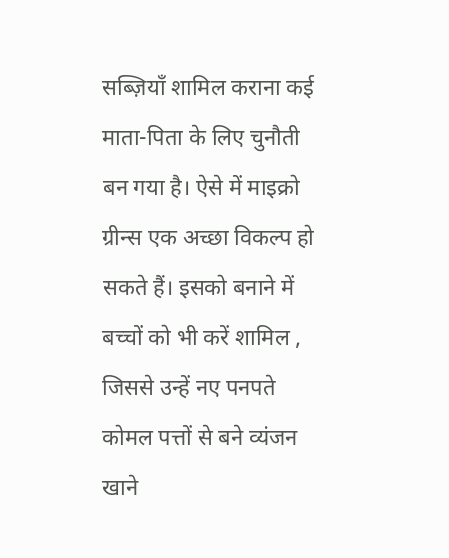सब्ज़ियाँ शामिल कराना कई माता-पिता के लिए चुनौती बन गया है। ऐसे में माइक्रो ग्रीन्स एक अच्छा विकल्प हो सकते हैं। इसको बनाने में बच्चों को भी करें शामिल , जिससे उन्हें नए पनपते कोमल पत्तों से बने व्यंजन खाने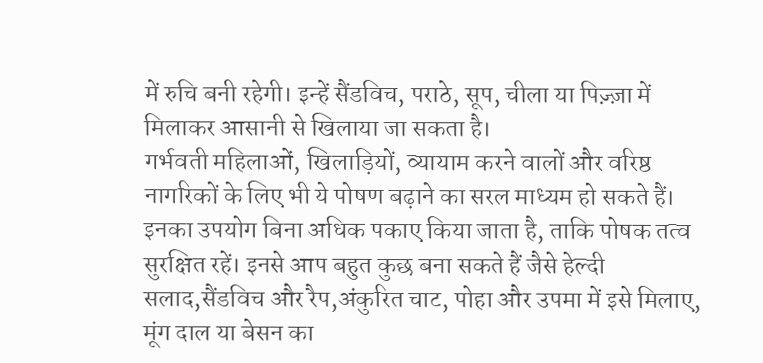में रुचि बनी रहेगी। इन्हें सैंडविच, पराठे, सूप, चीला या पिज़्ज़ा में मिलाकर आसानी से खिलाया जा सकता है।
गर्भवती महिलाओं, खिलाड़ियों, व्यायाम करने वालों और वरिष्ठ नागरिकों के लिए भी ये पोषण बढ़ाने का सरल माध्यम हो सकते हैं।
इनका उपयोग बिना अधिक पकाए किया जाता है, ताकि पोषक तत्व सुरक्षित रहें। इनसे आप बहुत कुछ बना सकते हैं जैसे हेल्दी सलाद,सैंडविच और रैप,अंकुरित चाट, पोहा और उपमा में इसे मिलाए, मूंग दाल या बेसन का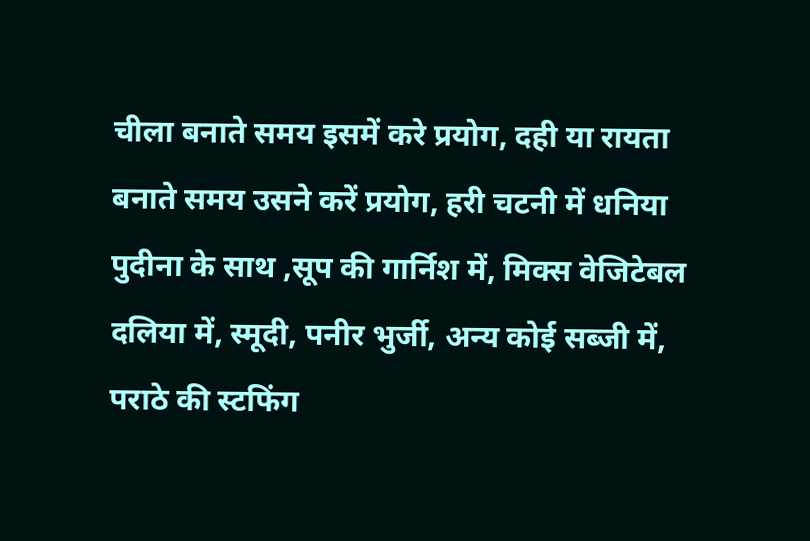चीला बनाते समय इसमें करे प्रयोग, दही या रायता बनाते समय उसने करें प्रयोग, हरी चटनी में धनिया पुदीना के साथ ,सूप की गार्निश में, मिक्स वेजिटेबल दलिया में, स्मूदी, पनीर भुर्जी, अन्य कोई सब्जी में, पराठे की स्टफिंग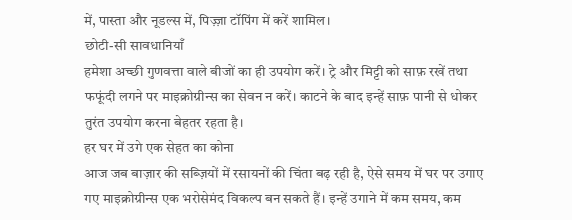में, पास्ता और नूडल्स में, पिज़्ज़ा टॉपिंग में करें शामिल।
छोटी-सी सावधानियाँ
हमेशा अच्छी गुणवत्ता वाले बीजों का ही उपयोग करें। ट्रे और मिट्टी को साफ़ रखें तथा फफूंदी लगने पर माइक्रोग्रीन्स का सेवन न करें। काटने के बाद इन्हें साफ़ पानी से धोकर तुरंत उपयोग करना बेहतर रहता है।
हर घर में उगे एक सेहत का कोना
आज जब बाज़ार की सब्ज़ियों में रसायनों की चिंता बढ़ रही है, ऐसे समय में घर पर उगाए गए माइक्रोग्रीन्स एक भरोसेमंद विकल्प बन सकते हैं। इन्हें उगाने में कम समय, कम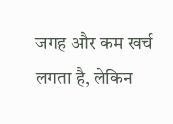जगह और कम खर्च लगता है, लेकिन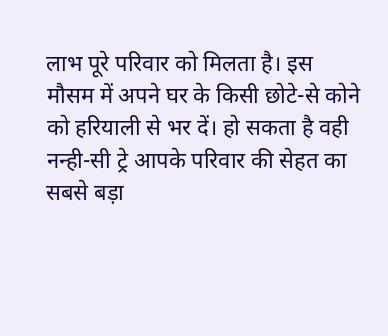लाभ पूरे परिवार को मिलता है। इस मौसम में अपने घर के किसी छोटे-से कोने को हरियाली से भर दें। हो सकता है वही नन्ही-सी ट्रे आपके परिवार की सेहत का सबसे बड़ा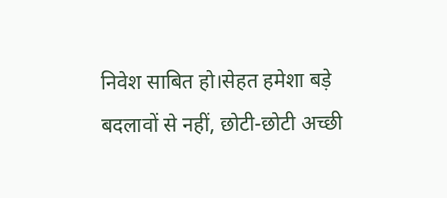निवेश साबित हो।सेहत हमेशा बड़े बदलावों से नहीं, छोटी-छोटी अच्छी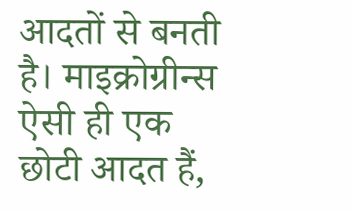आदतों से बनती है। माइक्रोग्रीन्स ऐसी ही एक छोटी आदत हैं,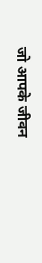जो आपके जीवन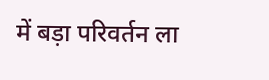में बड़ा परिवर्तन ला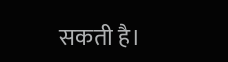सकती है।